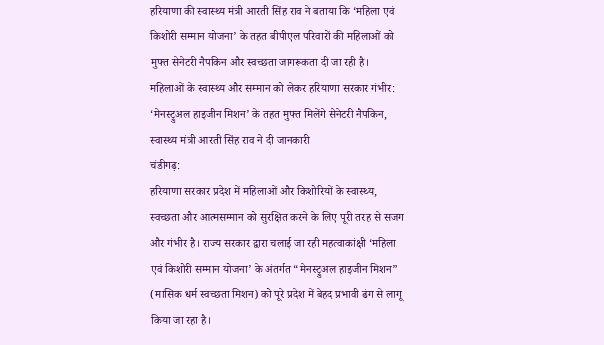हरियाणा की स्वास्थ्य मंत्री आरती सिंह राव ने बताया कि ‘महिला एवं किशोरी सम्मान योजना’ के तहत बीपीएल परिवारों की महिलाओं को मुफ्त सेनेटरी नैपकिन और स्वच्छता जागरूकता दी जा रही है।
महिलाओं के स्वास्थ्य और सम्मान को लेकर हरियाणा सरकार गंभीर: ‘मेनस्ट्रुअल हाइजीन मिशन’ के तहत मुफ्त मिलेंगे सेनेटरी नैपकिन, स्वास्थ्य मंत्री आरती सिंह राव ने दी जानकारी
चंडीगढ़:
हरियाणा सरकार प्रदेश में महिलाओं और किशोरियों के स्वास्थ्य, स्वच्छता और आत्मसम्मान को सुरक्षित करने के लिए पूरी तरह से सजग और गंभीर है। राज्य सरकार द्वारा चलाई जा रही महत्वाकांक्षी ‘महिला एवं किशोरी सम्मान योजना’ के अंतर्गत “मेनस्ट्रुअल हाइजीन मिशन” (मासिक धर्म स्वच्छता मिशन) को पूरे प्रदेश में बेहद प्रभावी ढंग से लागू किया जा रहा है।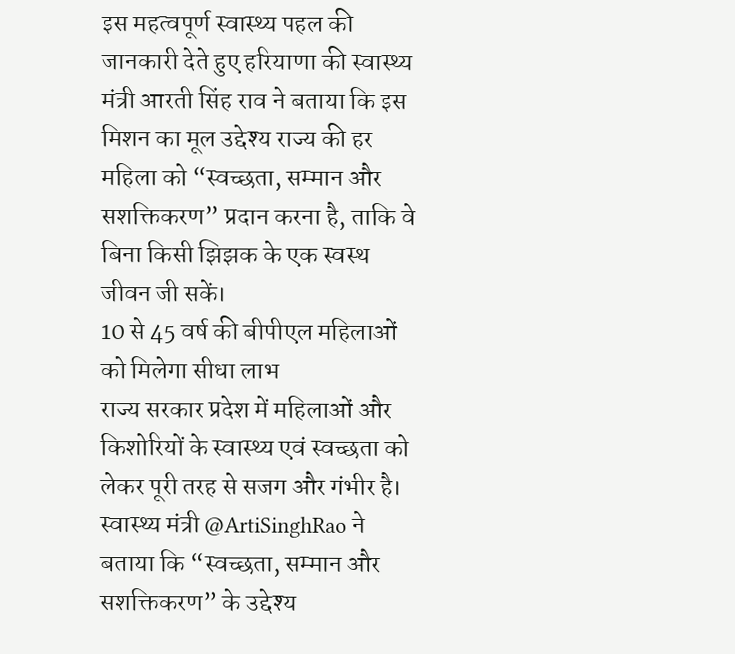इस महत्वपूर्ण स्वास्थ्य पहल की जानकारी देते हुए हरियाणा की स्वास्थ्य मंत्री आरती सिंह राव ने बताया कि इस मिशन का मूल उद्देश्य राज्य की हर महिला को “स्वच्छता, सम्मान और सशक्तिकरण” प्रदान करना है, ताकि वे बिना किसी झिझक के एक स्वस्थ जीवन जी सकें।
10 से 45 वर्ष की बीपीएल महिलाओं को मिलेगा सीधा लाभ
राज्य सरकार प्रदेश में महिलाओं और किशोरियों के स्वास्थ्य एवं स्वच्छता को लेकर पूरी तरह से सजग और गंभीर है।
स्वास्थ्य मंत्री @ArtiSinghRao ने बताया कि “स्वच्छता, सम्मान और सशक्तिकरण” के उद्देश्य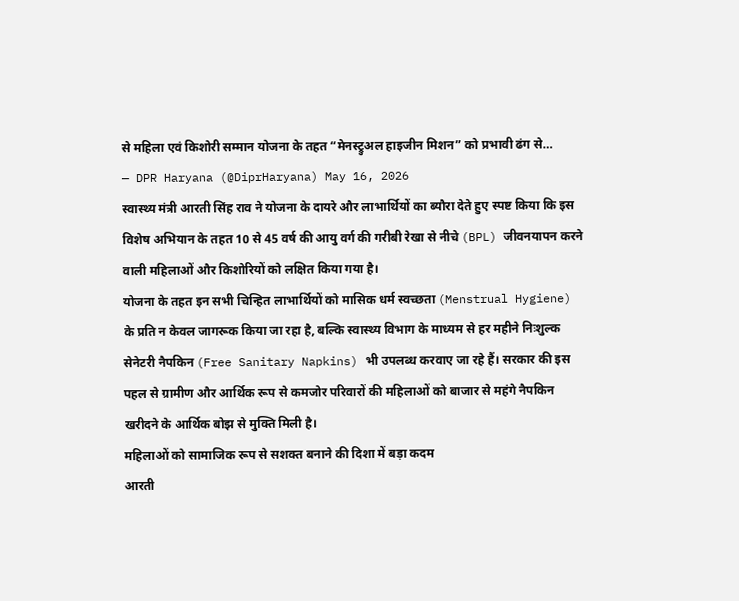से महिला एवं किशोरी सम्मान योजना के तहत “मेनस्ट्रुअल हाइजीन मिशन” को प्रभावी ढंग से…
— DPR Haryana (@DiprHaryana) May 16, 2026
स्वास्थ्य मंत्री आरती सिंह राव ने योजना के दायरे और लाभार्थियों का ब्यौरा देते हुए स्पष्ट किया कि इस विशेष अभियान के तहत 10 से 45 वर्ष की आयु वर्ग की गरीबी रेखा से नीचे (BPL) जीवनयापन करने वाली महिलाओं और किशोरियों को लक्षित किया गया है।
योजना के तहत इन सभी चिन्हित लाभार्थियों को मासिक धर्म स्वच्छता (Menstrual Hygiene) के प्रति न केवल जागरूक किया जा रहा है, बल्कि स्वास्थ्य विभाग के माध्यम से हर महीने निःशुल्क सेनेटरी नैपकिन (Free Sanitary Napkins) भी उपलब्ध करवाए जा रहे हैं। सरकार की इस पहल से ग्रामीण और आर्थिक रूप से कमजोर परिवारों की महिलाओं को बाजार से महंगे नैपकिन खरीदने के आर्थिक बोझ से मुक्ति मिली है।
महिलाओं को सामाजिक रूप से सशक्त बनाने की दिशा में बड़ा कदम
आरती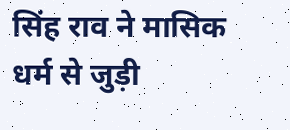सिंह राव ने मासिक धर्म से जुड़ी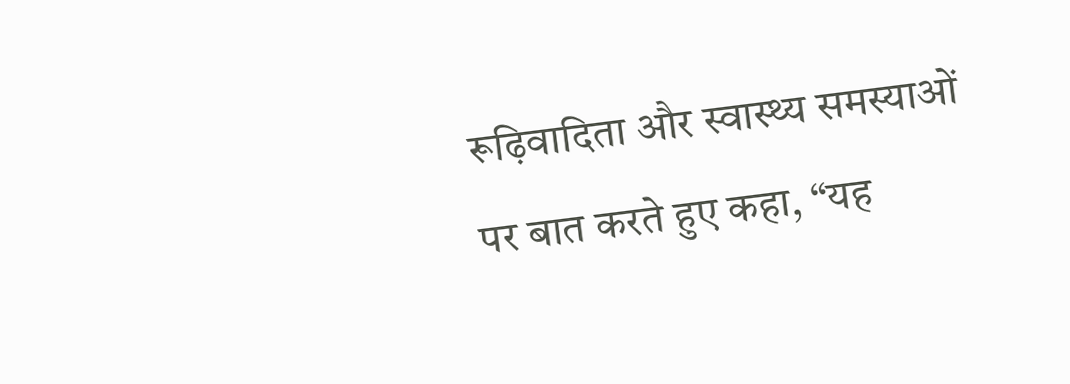रूढ़िवादिता और स्वास्थ्य समस्याओं पर बात करते हुए कहा, “यह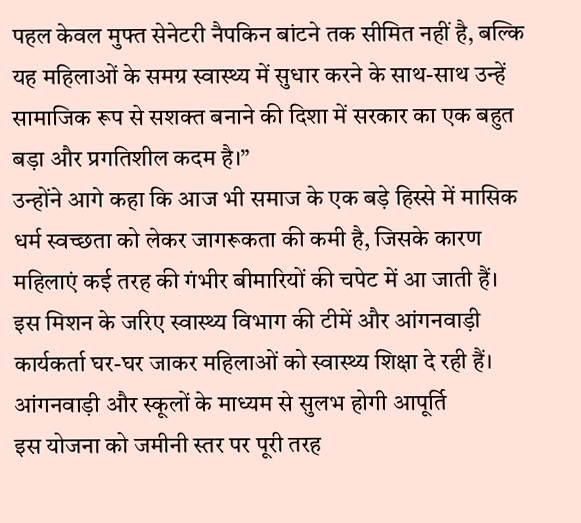पहल केवल मुफ्त सेनेटरी नैपकिन बांटने तक सीमित नहीं है, बल्कि यह महिलाओं के समग्र स्वास्थ्य में सुधार करने के साथ-साथ उन्हें सामाजिक रूप से सशक्त बनाने की दिशा में सरकार का एक बहुत बड़ा और प्रगतिशील कदम है।”
उन्होंने आगे कहा कि आज भी समाज के एक बड़े हिस्से में मासिक धर्म स्वच्छता को लेकर जागरूकता की कमी है, जिसके कारण महिलाएं कई तरह की गंभीर बीमारियों की चपेट में आ जाती हैं। इस मिशन के जरिए स्वास्थ्य विभाग की टीमें और आंगनवाड़ी कार्यकर्ता घर-घर जाकर महिलाओं को स्वास्थ्य शिक्षा दे रही हैं।
आंगनवाड़ी और स्कूलों के माध्यम से सुलभ होगी आपूर्ति
इस योजना को जमीनी स्तर पर पूरी तरह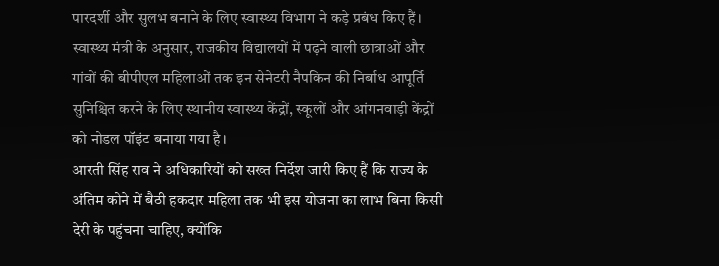पारदर्शी और सुलभ बनाने के लिए स्वास्थ्य विभाग ने कड़े प्रबंध किए हैं। स्वास्थ्य मंत्री के अनुसार, राजकीय विद्यालयों में पढ़ने वाली छात्राओं और गांवों की बीपीएल महिलाओं तक इन सेनेटरी नैपकिन की निर्बाध आपूर्ति सुनिश्चित करने के लिए स्थानीय स्वास्थ्य केंद्रों, स्कूलों और आंगनवाड़ी केंद्रों को नोडल पॉइंट बनाया गया है।
आरती सिंह राव ने अधिकारियों को सख्त निर्देश जारी किए हैं कि राज्य के अंतिम कोने में बैठी हकदार महिला तक भी इस योजना का लाभ बिना किसी देरी के पहुंचना चाहिए, क्योंकि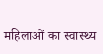महिलाओं का स्वास्थ्य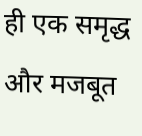ही एक समृद्ध और मजबूत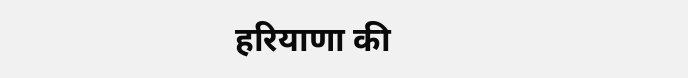हरियाणा की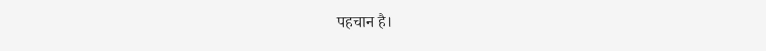पहचान है।